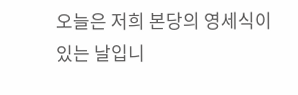오늘은 저희 본당의 영세식이 있는 날입니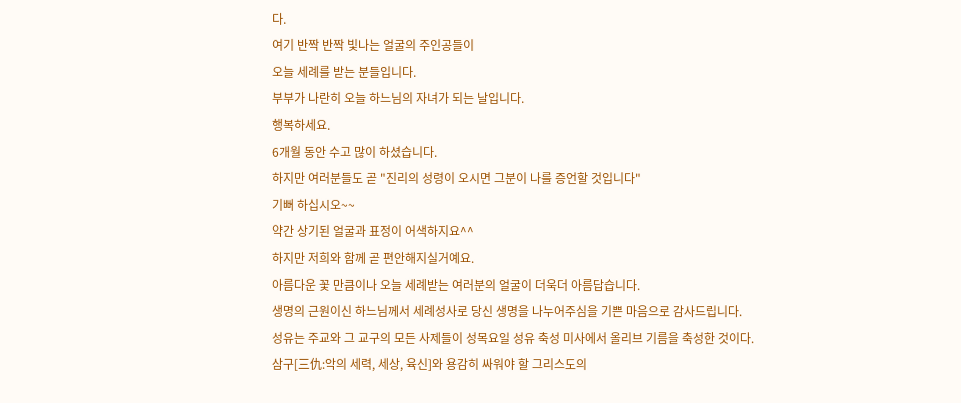다.
여기 반짝 반짝 빛나는 얼굴의 주인공들이
오늘 세례를 받는 분들입니다.
부부가 나란히 오늘 하느님의 자녀가 되는 날입니다.
행복하세요.
6개월 동안 수고 많이 하셨습니다.
하지만 여러분들도 곧 "진리의 성령이 오시면 그분이 나를 증언할 것입니다"
기뻐 하십시오~~
약간 상기된 얼굴과 표정이 어색하지요^^
하지만 저희와 함께 곧 편안해지실거예요.
아름다운 꽃 만큼이나 오늘 세례받는 여러분의 얼굴이 더욱더 아름답습니다.
생명의 근원이신 하느님께서 세례성사로 당신 생명을 나누어주심을 기쁜 마음으로 감사드립니다.
성유는 주교와 그 교구의 모든 사제들이 성목요일 성유 축성 미사에서 올리브 기름을 축성한 것이다.
삼구[三仇:악의 세력, 세상, 육신]와 용감히 싸워야 할 그리스도의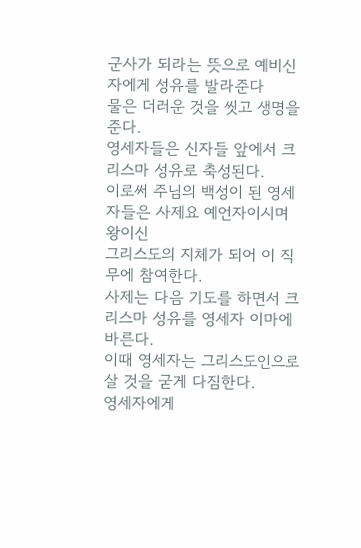군사가 되라는 뜻으로 예비신자에게 성유를 발라준다
물은 더러운 것을 씻고 생명을 준다.
영세자들은 신자들 앞에서 크리스마 성유로 축성된다.
이로써 주님의 백성이 된 영세자들은 사제요 예언자이시며 왕이신
그리스도의 지체가 되어 이 직무에 참여한다.
사제는 다음 기도를 하면서 크리스마 성유를 영세자 이마에 바른다.
이때 영세자는 그리스도인으로 살 것을 굳게 다짐한다.
영세자에게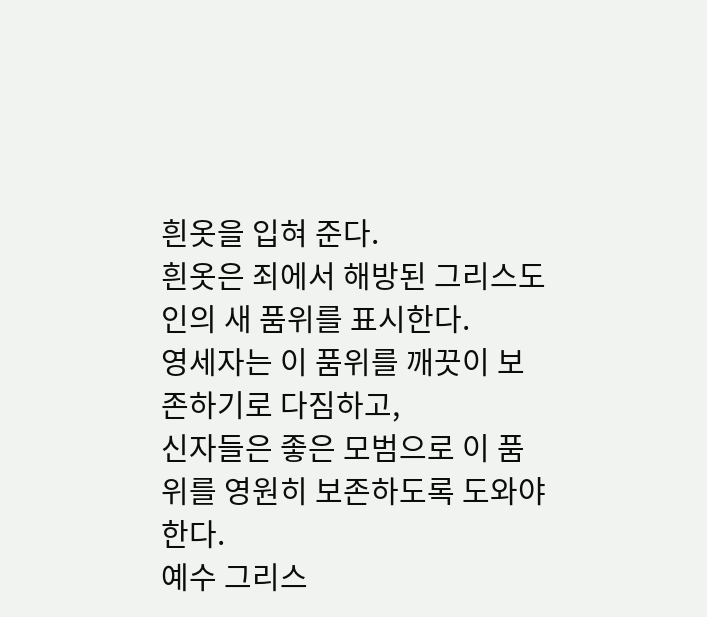흰옷을 입혀 준다.
흰옷은 죄에서 해방된 그리스도인의 새 품위를 표시한다.
영세자는 이 품위를 깨끗이 보존하기로 다짐하고,
신자들은 좋은 모범으로 이 품위를 영원히 보존하도록 도와야 한다.
예수 그리스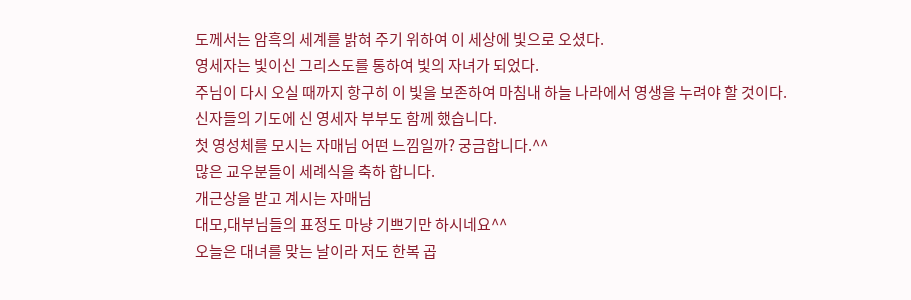도께서는 암흑의 세계를 밝혀 주기 위하여 이 세상에 빛으로 오셨다.
영세자는 빛이신 그리스도를 통하여 빛의 자녀가 되었다.
주님이 다시 오실 때까지 항구히 이 빛을 보존하여 마침내 하늘 나라에서 영생을 누려야 할 것이다.
신자들의 기도에 신 영세자 부부도 함께 했습니다.
첫 영성체를 모시는 자매님 어떤 느낌일까? 궁금합니다.^^
많은 교우분들이 세례식을 축하 합니다.
개근상을 받고 계시는 자매님
대모,대부님들의 표정도 마냥 기쁘기만 하시네요^^
오늘은 대녀를 맞는 날이라 저도 한복 곱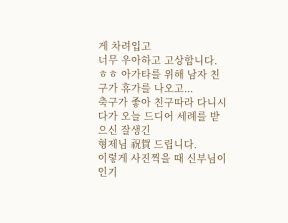게 차려입고
너무 우아하고 고상합니다.
ㅎㅎ 아가타를 위해 남자 친구가 휴가를 나오고...
축구가 좋아 친구따라 다니시다가 오늘 드디어 세례를 받으신 잘생긴
형제님 祝賀 드립니다.
이렇게 사진찍을 때 신부님이 인기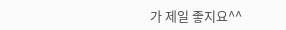가 제일 좋지요^^